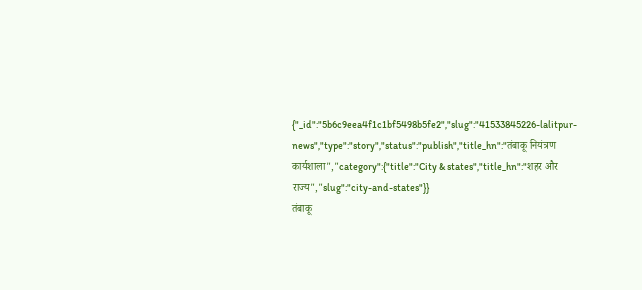{"_id":"5b6c9eea4f1c1bf5498b5fe2","slug":"41533845226-lalitpur-news","type":"story","status":"publish","title_hn":"तंबाकू नियंत्रण कार्यशाला","category":{"title":"City & states","title_hn":"शहर और राज्य","slug":"city-and-states"}}
तंबाकू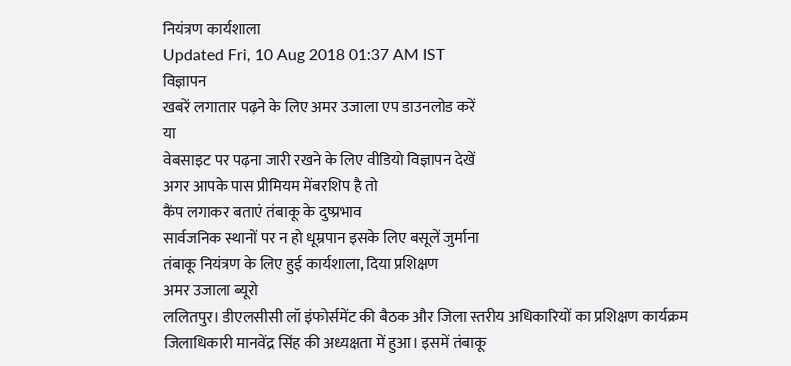नियंत्रण कार्यशाला
Updated Fri, 10 Aug 2018 01:37 AM IST
विज्ञापन
खबरें लगातार पढ़ने के लिए अमर उजाला एप डाउनलोड करें
या
वेबसाइट पर पढ़ना जारी रखने के लिए वीडियो विज्ञापन देखें
अगर आपके पास प्रीमियम मेंबरशिप है तो
कैंप लगाकर बताएं तंबाकू के दुष्प्रभाव
सार्वजनिक स्थानों पर न हो धूम्रपान इसके लिए बसूलें जुर्माना
तंबाकू नियंत्रण के लिए हुई कार्यशाला, दिया प्रशिक्षण
अमर उजाला ब्यूरो
ललितपुर। डीएलसीसी लॉ इंफोर्समेंट की बैठक और जिला स्तरीय अधिकारियों का प्रशिक्षण कार्यक्रम जिलाधिकारी मानवेंद्र सिंह की अध्यक्षता में हुआ। इसमें तंबाकू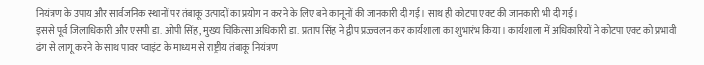नियंत्रण के उपाय और सार्वजनिक स्थानों पर तंबाकू उत्पादों का प्रयोग न करने के लिए बने कानूनों की जानकारी दी गई। साथ ही कोटपा एक्ट की जानकारी भी दी गई।
इससे पूर्व जिलाधिकारी और एसपी डा. ओपी सिंह, मुख्य चिकित्सा अधिकारी डा. प्रताप सिंह ने द्वीप प्रज्ज्वलन कर कार्यशाला का शुभारंभ किया। कार्यशाला में अधिकारियों ने कोटपा एक्ट को प्रभावी ढंग से लागू करने के साथ पावर प्वाइंट के माध्यम से राष्ट्रीय तंबाकू नियंत्रण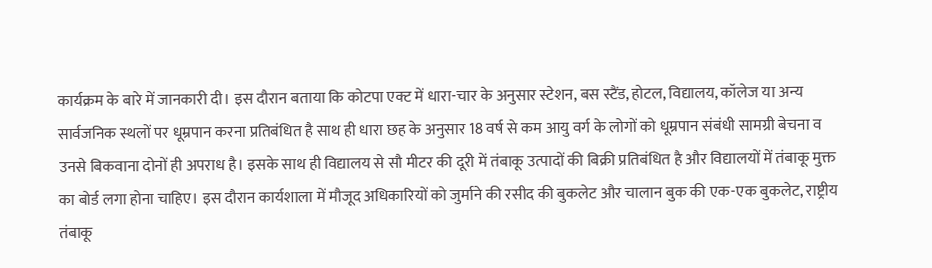कार्यक्रम के बारे में जानकारी दी। इस दौरान बताया कि कोटपा एक्ट में धारा-चार के अनुसार स्टेशन, बस स्टैंड, होटल, विद्यालय, कॉलेज या अन्य सार्वजनिक स्थलों पर धूम्रपान करना प्रतिबंधित है साथ ही धारा छह के अनुसार 18 वर्ष से कम आयु वर्ग के लोगों को धूम्रपान संबंधी सामग्री बेचना व उनसे बिकवाना दोनों ही अपराध है। इसके साथ ही विद्यालय से सौ मीटर की दूरी में तंबाकू उत्पादों की बिक्री प्रतिबंधित है और विद्यालयों में तंबाकू मुक्त का बोर्ड लगा होना चाहिए। इस दौरान कार्यशाला में मौजूद अधिकारियों को जुर्माने की रसीद की बुकलेट और चालान बुक की एक-एक बुकलेट, राष्ट्रीय तंबाकू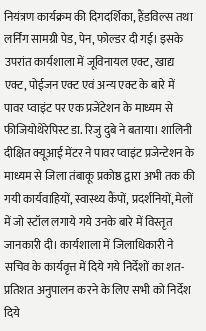नियंत्रण कार्यक्रम की दिगदर्शिका, हैंडविल्स तथा लर्निंग सामग्री पेड, पेन, फोल्डर दी गई। इसके उपरांत कार्यशाला में जूविनायल एक्ट, खाद्य एक्ट, पोईजन एक्ट एवं अन्य एक्ट के बारे में पावर प्वाइंट पर एक प्रजेंटेशन के माध्यम से फीजियोथेरेपिस्ट डा. रिजु दुबे ने बताया। शालिनी दीक्षित क्यूआई मेंटर ने पावर प्वाइंट प्रजेन्टेशन के माध्यम से जिला तंबाकू प्रकोष्ठ द्वारा अभी तक की गयी कार्यवाहियों, स्वास्थ्य कैंपों, प्रदर्शनियों, मेलों में जो स्टॉल लगाये गये उनके बारे में विस्तृत जानकारी दी। कार्यशाला में जिलाधिकारी ने सचिव के कार्यवृत्त में दिये गये निर्देशों का शत-प्रतिशत अनुपालन करने के लिए सभी को निर्देश दिये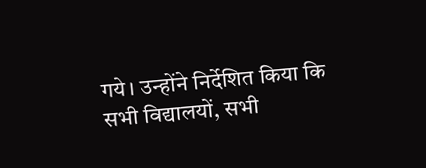गये। उन्होंने निर्देशित किया कि सभी विद्यालयों, सभी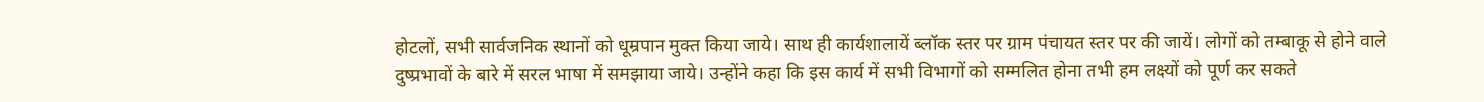होटलों, सभी सार्वजनिक स्थानों को धूम्रपान मुक्त किया जाये। साथ ही कार्यशालायें ब्लॉक स्तर पर ग्राम पंचायत स्तर पर की जायें। लोगों को तम्बाकू से होने वाले दुष्प्रभावों के बारे में सरल भाषा में समझाया जाये। उन्होंने कहा कि इस कार्य में सभी विभागों को सम्मलित होना तभी हम लक्ष्यों को पूर्ण कर सकते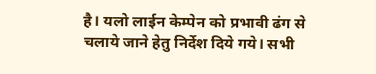है। यलो लाईन केम्पेन को प्रभावी ढंग से चलाये जाने हेतु निर्देश दिये गये। सभी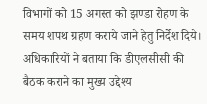विभागों को 15 अगस्त को झण्डा रोहण के समय शपथ ग्रहण कराये जाने हेतु निर्देश दिये। अधिकारियों ने बताया कि डीएलसीसी की बैठक कराने का मुख्य उद्देश्य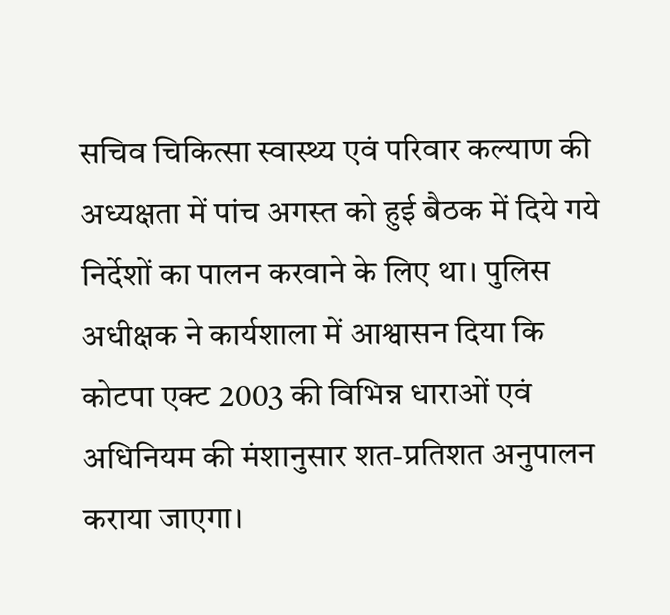सचिव चिकित्सा स्वास्थ्य एवं परिवार कल्याण की अध्यक्षता में पांच अगस्त को हुई बैठक में दिये गये निर्देशों का पालन करवाने के लिए था। पुलिस अधीक्षक ने कार्यशाला में आश्वासन दिया कि कोटपा एक्ट 2003 की विभिन्न धाराओं एवं अधिनियम की मंशानुसार शत-प्रतिशत अनुपालन कराया जाएगा।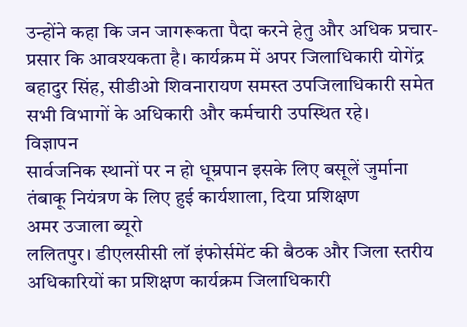उन्होंने कहा कि जन जागरूकता पैदा करने हेतु और अधिक प्रचार-प्रसार कि आवश्यकता है। कार्यक्रम में अपर जिलाधिकारी योगेंद्र बहादुर सिंह, सीडीओ शिवनारायण समस्त उपजिलाधिकारी समेत सभी विभागों के अधिकारी और कर्मचारी उपस्थित रहे।
विज्ञापन
सार्वजनिक स्थानों पर न हो धूम्रपान इसके लिए बसूलें जुर्माना
तंबाकू नियंत्रण के लिए हुई कार्यशाला, दिया प्रशिक्षण
अमर उजाला ब्यूरो
ललितपुर। डीएलसीसी लॉ इंफोर्समेंट की बैठक और जिला स्तरीय अधिकारियों का प्रशिक्षण कार्यक्रम जिलाधिकारी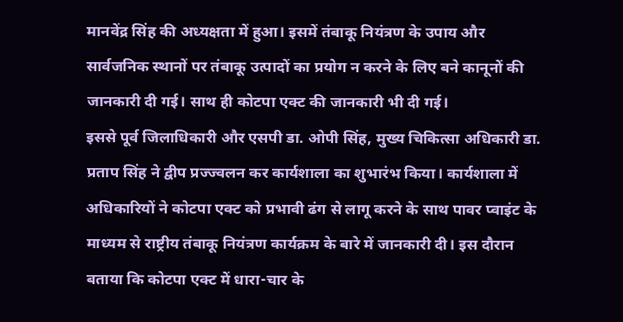मानवेंद्र सिंह की अध्यक्षता में हुआ। इसमें तंबाकू नियंत्रण के उपाय और सार्वजनिक स्थानों पर तंबाकू उत्पादों का प्रयोग न करने के लिए बने कानूनों की जानकारी दी गई। साथ ही कोटपा एक्ट की जानकारी भी दी गई।
इससे पूर्व जिलाधिकारी और एसपी डा. ओपी सिंह, मुख्य चिकित्सा अधिकारी डा. प्रताप सिंह ने द्वीप प्रज्ज्वलन कर कार्यशाला का शुभारंभ किया। कार्यशाला में अधिकारियों ने कोटपा एक्ट को प्रभावी ढंग से लागू करने के साथ पावर प्वाइंट के माध्यम से राष्ट्रीय तंबाकू नियंत्रण कार्यक्रम के बारे में जानकारी दी। इस दौरान बताया कि कोटपा एक्ट में धारा-चार के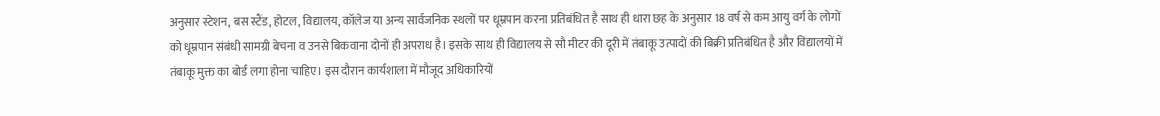अनुसार स्टेशन, बस स्टैंड, होटल, विद्यालय, कॉलेज या अन्य सार्वजनिक स्थलों पर धूम्रपान करना प्रतिबंधित है साथ ही धारा छह के अनुसार 18 वर्ष से कम आयु वर्ग के लोगों को धूम्रपान संबंधी सामग्री बेचना व उनसे बिकवाना दोनों ही अपराध है। इसके साथ ही विद्यालय से सौ मीटर की दूरी में तंबाकू उत्पादों की बिक्री प्रतिबंधित है और विद्यालयों में तंबाकू मुक्त का बोर्ड लगा होना चाहिए। इस दौरान कार्यशाला में मौजूद अधिकारियों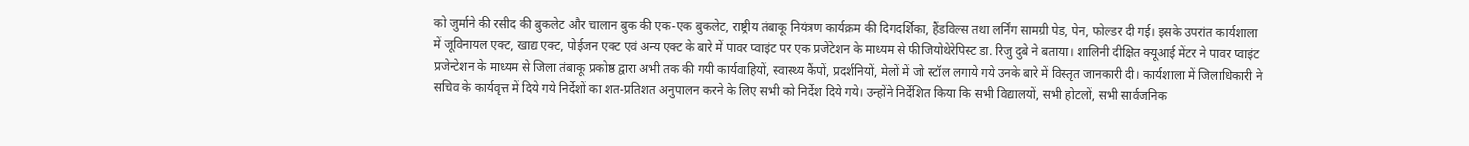को जुर्माने की रसीद की बुकलेट और चालान बुक की एक-एक बुकलेट, राष्ट्रीय तंबाकू नियंत्रण कार्यक्रम की दिगदर्शिका, हैंडविल्स तथा लर्निंग सामग्री पेड, पेन, फोल्डर दी गई। इसके उपरांत कार्यशाला में जूविनायल एक्ट, खाद्य एक्ट, पोईजन एक्ट एवं अन्य एक्ट के बारे में पावर प्वाइंट पर एक प्रजेंटेशन के माध्यम से फीजियोथेरेपिस्ट डा. रिजु दुबे ने बताया। शालिनी दीक्षित क्यूआई मेंटर ने पावर प्वाइंट प्रजेन्टेशन के माध्यम से जिला तंबाकू प्रकोष्ठ द्वारा अभी तक की गयी कार्यवाहियों, स्वास्थ्य कैंपों, प्रदर्शनियों, मेलों में जो स्टॉल लगाये गये उनके बारे में विस्तृत जानकारी दी। कार्यशाला में जिलाधिकारी ने सचिव के कार्यवृत्त में दिये गये निर्देशों का शत-प्रतिशत अनुपालन करने के लिए सभी को निर्देश दिये गये। उन्होंने निर्देशित किया कि सभी विद्यालयों, सभी होटलों, सभी सार्वजनिक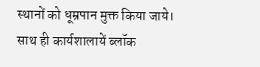स्थानों को धूम्रपान मुक्त किया जाये। साथ ही कार्यशालायें ब्लॉक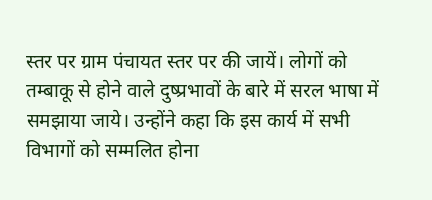स्तर पर ग्राम पंचायत स्तर पर की जायें। लोगों को तम्बाकू से होने वाले दुष्प्रभावों के बारे में सरल भाषा में समझाया जाये। उन्होंने कहा कि इस कार्य में सभी विभागों को सम्मलित होना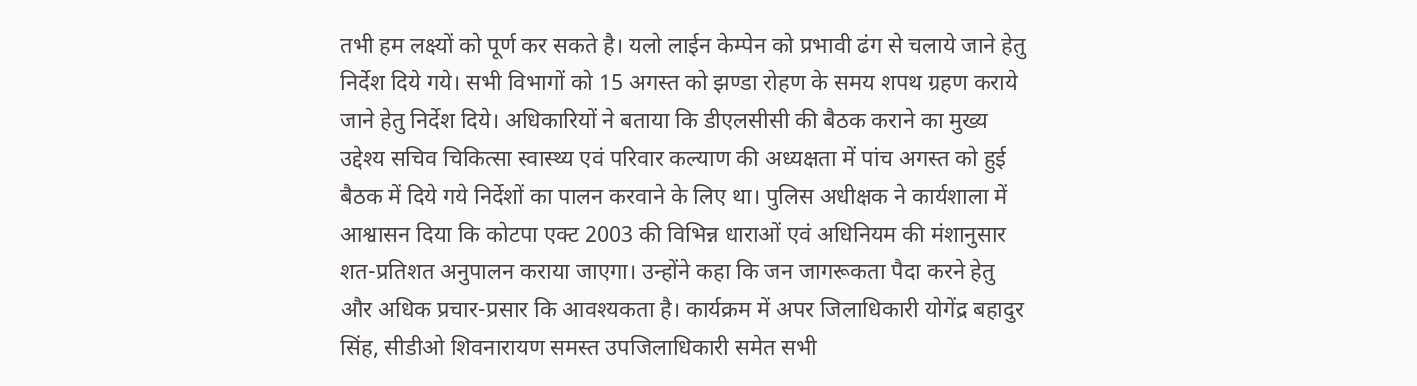तभी हम लक्ष्यों को पूर्ण कर सकते है। यलो लाईन केम्पेन को प्रभावी ढंग से चलाये जाने हेतु निर्देश दिये गये। सभी विभागों को 15 अगस्त को झण्डा रोहण के समय शपथ ग्रहण कराये जाने हेतु निर्देश दिये। अधिकारियों ने बताया कि डीएलसीसी की बैठक कराने का मुख्य उद्देश्य सचिव चिकित्सा स्वास्थ्य एवं परिवार कल्याण की अध्यक्षता में पांच अगस्त को हुई बैठक में दिये गये निर्देशों का पालन करवाने के लिए था। पुलिस अधीक्षक ने कार्यशाला में आश्वासन दिया कि कोटपा एक्ट 2003 की विभिन्न धाराओं एवं अधिनियम की मंशानुसार शत-प्रतिशत अनुपालन कराया जाएगा। उन्होंने कहा कि जन जागरूकता पैदा करने हेतु और अधिक प्रचार-प्रसार कि आवश्यकता है। कार्यक्रम में अपर जिलाधिकारी योगेंद्र बहादुर सिंह, सीडीओ शिवनारायण समस्त उपजिलाधिकारी समेत सभी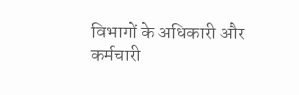विभागों के अधिकारी और कर्मचारी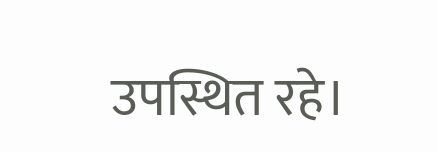उपस्थित रहे।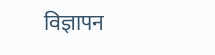विज्ञापन